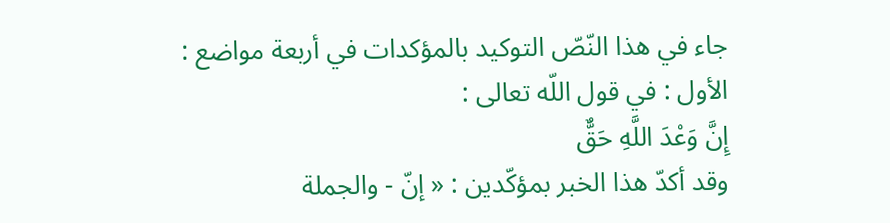جاء في هذا النّصّ التوكيد بالمؤكدات في أربعة مواضع :
الأول : في قول اللّه تعالى :
إِنَّ وَعْدَ اللَّهِ حَقٌّ
وقد أكدّ هذا الخبر بمؤكّدين : « إنّ - والجملة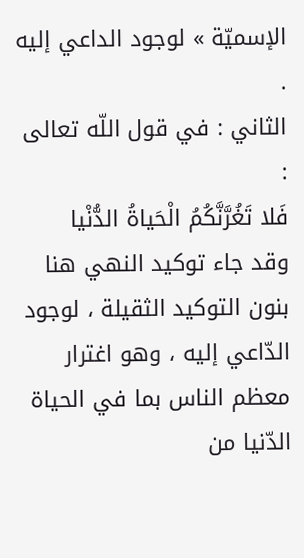الإسميّة » لوجود الداعي إليه .
الثاني : في قول اللّه تعالى :
فَلا تَغُرَّنَّكُمُ الْحَياةُ الدُّنْيا
وقد جاء توكيد النهي هنا بنون التوكيد الثقيلة ، لوجود الدّاعي إليه ، وهو اغترار معظم الناس بما في الحياة الدّنيا من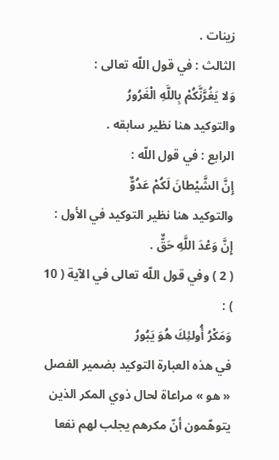زينات .
الثالث : في قول اللّه تعالى :
وَلا يَغُرَّنَّكُمْ بِاللَّهِ الْغَرُورُ
والتوكيد هنا نظير سابقه .
الرابع : في قول اللّه :
إِنَّ الشَّيْطانَ لَكُمْ عَدُوٌّ
والتوكيد هنا نظير التوكيد في الأول :
إِنَّ وَعْدَ اللَّهِ حَقٌّ .
( 2 ) وفي قول اللّه تعالى في الآية ( 10 ) :
وَمَكْرُ أُولئِكَ هُوَ يَبُورُ
في هذه العبارة التوكيد بضمير الفصل « هو » مراعاة لحال ذوي المكر الذين يتوهّمون أنّ مكرهم يجلب لهم نفعا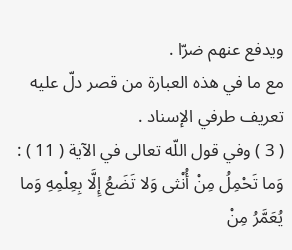ويدفع عنهم ضرّا .
مع ما في هذه العبارة من قصر دلّ عليه تعريف طرفي الإسناد .
( 3 ) وفي قول اللّه تعالى في الآية ( 11 ) :
وَما تَحْمِلُ مِنْ أُنْثى وَلا تَضَعُ إِلَّا بِعِلْمِهِ وَما يُعَمَّرُ مِنْ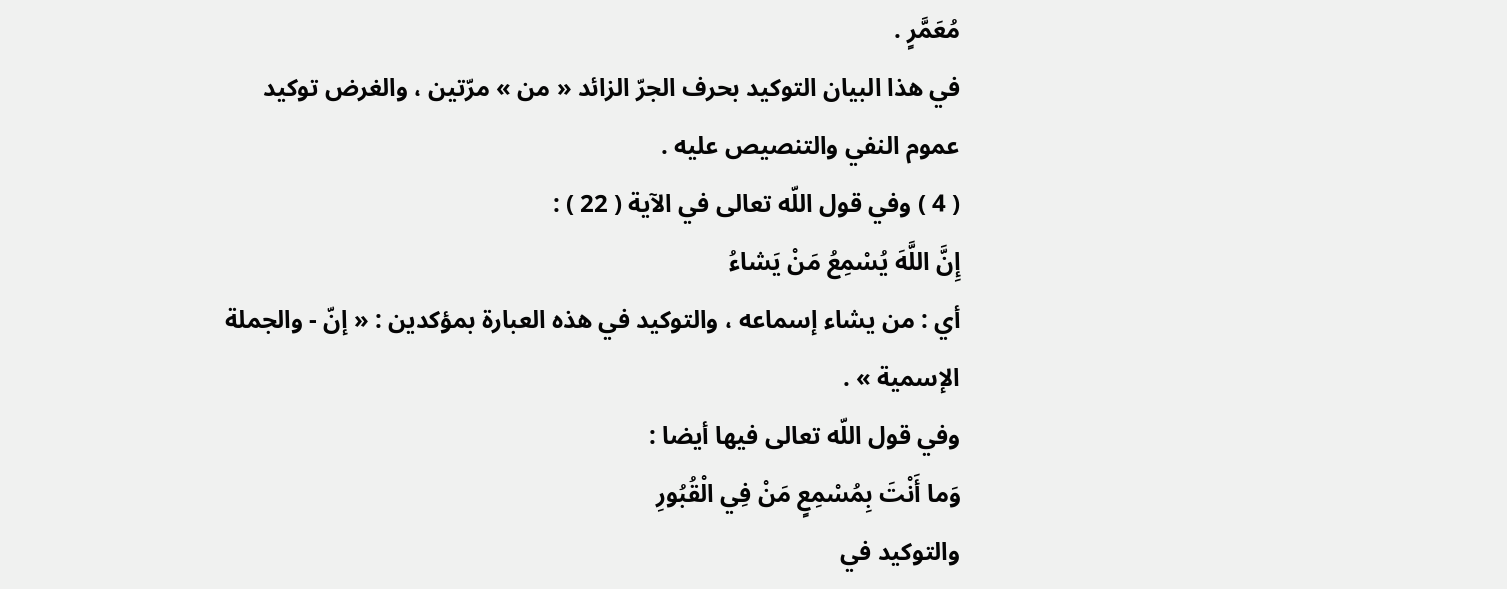مُعَمَّرٍ .
في هذا البيان التوكيد بحرف الجرّ الزائد « من » مرّتين ، والغرض توكيد عموم النفي والتنصيص عليه .
( 4 ) وفي قول اللّه تعالى في الآية ( 22 ) :
إِنَّ اللَّهَ يُسْمِعُ مَنْ يَشاءُ
أي : من يشاء إسماعه ، والتوكيد في هذه العبارة بمؤكدين : « إنّ - والجملة الإسمية » .
وفي قول اللّه تعالى فيها أيضا :
وَما أَنْتَ بِمُسْمِعٍ مَنْ فِي الْقُبُورِ
والتوكيد في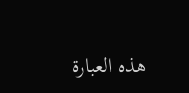هذه العبارة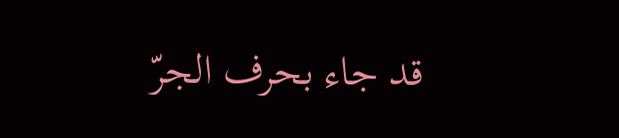قد جاء بحرف الجرّ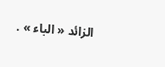الزائد « الباء » .